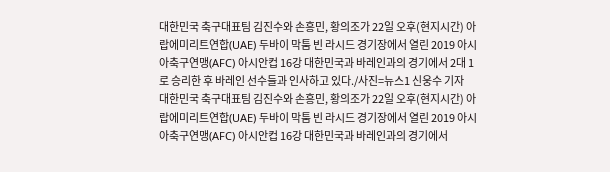대한민국 축구대표팀 김진수와 손흥민, 황의조가 22일 오후(현지시간) 아랍에미리트연합(UAE) 두바이 막툼 빈 라시드 경기장에서 열린 2019 아시아축구연맹(AFC) 아시안컵 16강 대한민국과 바레인과의 경기에서 2대 1로 승리한 후 바레인 선수들과 인사하고 있다./사진=뉴스1 신웅수 기자
대한민국 축구대표팀 김진수와 손흥민, 황의조가 22일 오후(현지시간) 아랍에미리트연합(UAE) 두바이 막툼 빈 라시드 경기장에서 열린 2019 아시아축구연맹(AFC) 아시안컵 16강 대한민국과 바레인과의 경기에서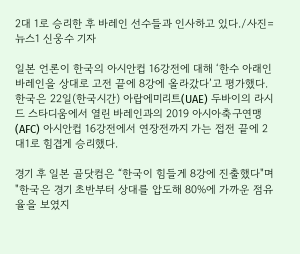2대 1로 승리한 후 바레인 선수들과 인사하고 있다./사진=뉴스1 신웅수 기자

일본 언론이 한국의 아시안컵 16강전에 대해 ‘한수 아래인 바레인을 상대로 고전 끝에 8강에 올라갔다’고 평가했다.
한국은 22일(한국시간) 아랍에미리트(UAE) 두바이의 라시드 스타디움에서 열린 바레인과의 2019 아시아축구연맹(AFC) 아시안컵 16강전에서 연장전까지 가는 접전 끝에 2대1로 힘겹게 승리했다.

경기 후 일본 골닷컴은 “한국이 힘들게 8강에 진출했다"며 "한국은 경기 초반부터 상대를 압도해 80%에 가까운 점유율을 보였지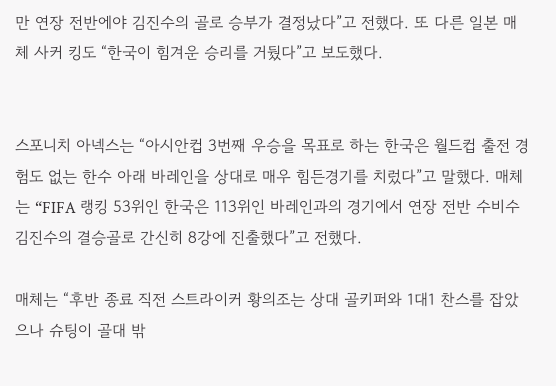만 연장 전반에야 김진수의 골로 승부가 결정났다”고 전했다. 또 다른 일본 매체 사커 킹도 “한국이 힘겨운 승리를 거뒀다”고 보도했다.


스포니치 아넥스는 “아시안컵 3번째 우승을 목표로 하는 한국은 월드컵 출전 경험도 없는 한수 아래 바레인을 상대로 매우 힘든경기를 치렀다”고 말했다. 매체는 “FIFA 랭킹 53위인 한국은 113위인 바레인과의 경기에서 연장 전반 수비수 김진수의 결승골로 간신히 8강에 진출했다”고 전했다.

매체는 “후반 종료 직전 스트라이커 황의조는 상대 골키퍼와 1대1 찬스를 잡았으나 슈팅이 골대 밖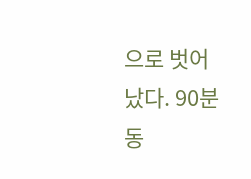으로 벗어났다. 90분 동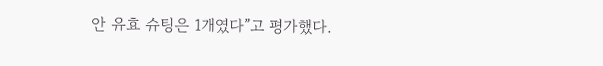안 유효 슈팅은 1개였다”고 평가했다.